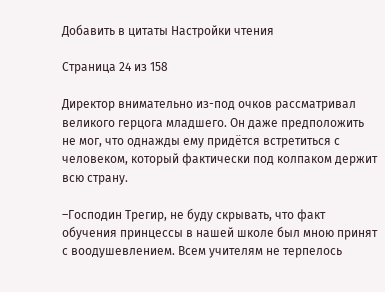Добавить в цитаты Настройки чтения

Страница 24 из 158

Директор внимательно из-под очков рассматривал великого герцога младшего. Он даже предположить не мог, что однажды ему придётся встретиться с человеком, который фактически под колпаком держит всю страну.

–Господин Трегир, не буду скрывать, что факт обучения принцессы в нашей школе был мною принят с воодушевлением. Всем учителям не терпелось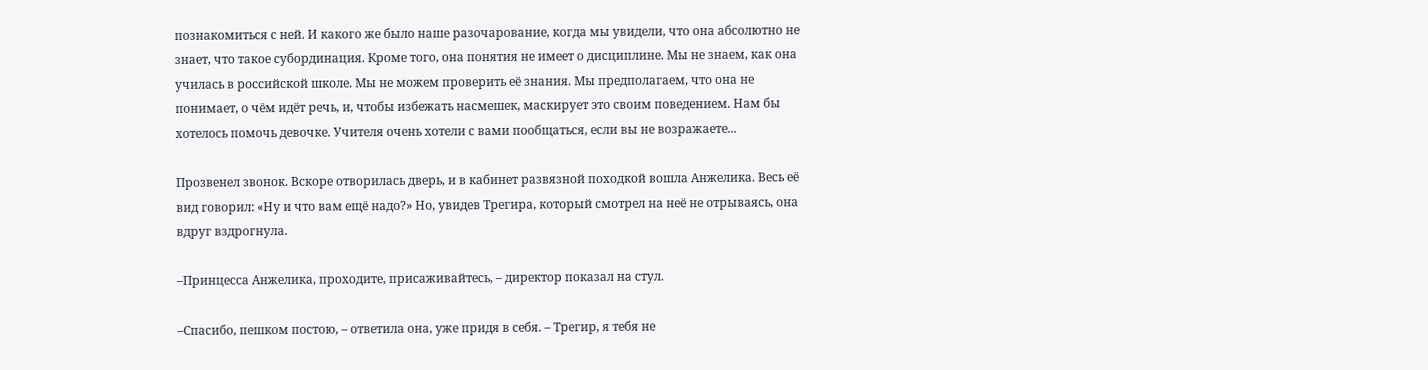познакомиться с ней. И какого же было наше разочарование, когда мы увидели, что она абсолютно не знает, что такое субординация. Кроме того, она понятия не имеет о дисциплине. Мы не знаем, как она училась в российской школе. Мы не можем проверить её знания. Мы предполагаем, что она не понимает, о чём идёт речь, и, чтобы избежать насмешек, маскирует это своим поведением. Нам бы хотелось помочь девочке. Учителя очень хотели с вами пообщаться, если вы не возражаете...

Прозвенел звонок. Вскоре отворилась дверь, и в кабинет развязной походкой вошла Анжелика. Весь её вид говорил: «Ну и что вам ещё надо?» Но, увидев Трегира, который смотрел на неё не отрываясь, она вдруг вздрогнула.

–Принцесса Анжелика, проходите, присаживайтесь, – директор показал на стул.

–Спасибо, пешком постою, – ответила она, уже придя в себя. – Трегир, я тебя не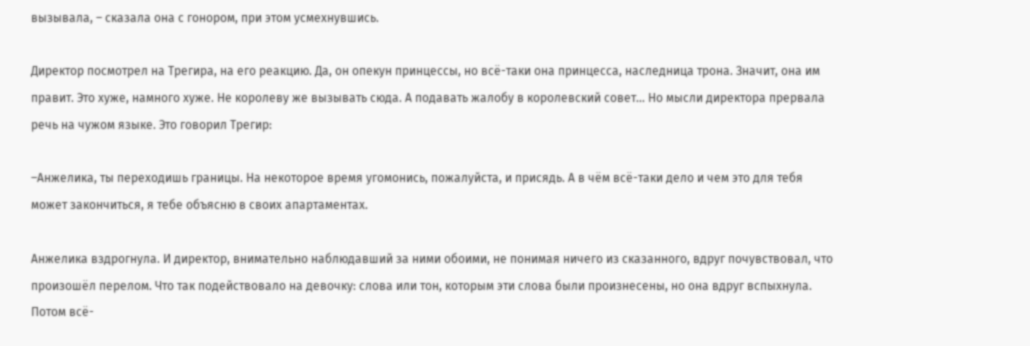вызывала, – сказала она с гонором, при этом усмехнувшись.

Директор посмотрел на Трегира, на его реакцию. Да, он опекун принцессы, но всё-таки она принцесса, наследница трона. Значит, она им правит. Это хуже, намного хуже. Не королеву же вызывать сюда. А подавать жалобу в королевский совет... Но мысли директора прервала речь на чужом языке. Это говорил Трегир:

–Анжелика, ты переходишь границы. На некоторое время угомонись, пожалуйста, и присядь. А в чём всё-таки дело и чем это для тебя может закончиться, я тебе объясню в своих апартаментах.

Анжелика вздрогнула. И директор, внимательно наблюдавший за ними обоими, не понимая ничего из сказанного, вдруг почувствовал, что произошёл перелом. Что так подействовало на девочку: слова или тон, которым эти слова были произнесены, но она вдруг вспыхнула. Потом всё-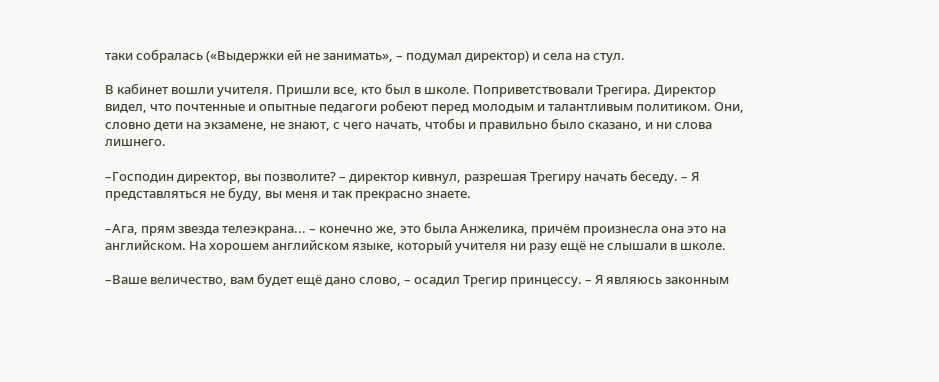таки собралась («Выдержки ей не занимать», – подумал директор) и села на стул.

В кабинет вошли учителя. Пришли все, кто был в школе. Поприветствовали Трегира. Директор видел, что почтенные и опытные педагоги робеют перед молодым и талантливым политиком. Они, словно дети на экзамене, не знают, с чего начать, чтобы и правильно было сказано, и ни слова лишнего.

–Господин директор, вы позволите? – директор кивнул, разрешая Трегиру начать беседу. – Я представляться не буду, вы меня и так прекрасно знаете.

–Ага, прям звезда телеэкрана... – конечно же, это была Анжелика, причём произнесла она это на английском. На хорошем английском языке, который учителя ни разу ещё не слышали в школе.

–Ваше величество, вам будет ещё дано слово, – осадил Трегир принцессу. – Я являюсь законным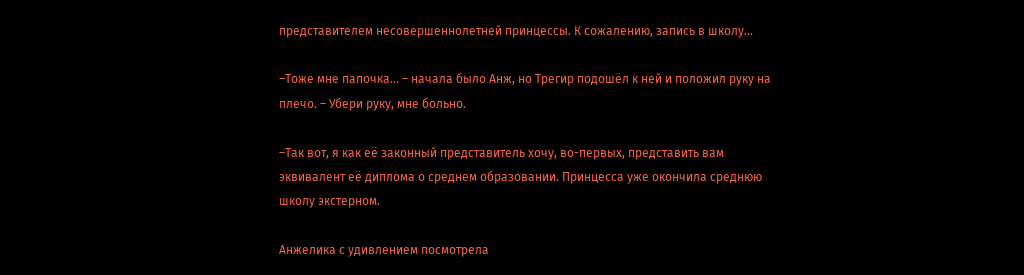представителем несовершеннолетней принцессы. К сожалению, запись в школу...

–Тоже мне папочка... – начала было Анж, но Трегир подошёл к ней и положил руку на плечо. – Убери руку, мне больно.

–Так вот, я как её законный представитель хочу, во-первых, представить вам эквивалент её диплома о среднем образовании. Принцесса уже окончила среднюю школу экстерном.

Анжелика с удивлением посмотрела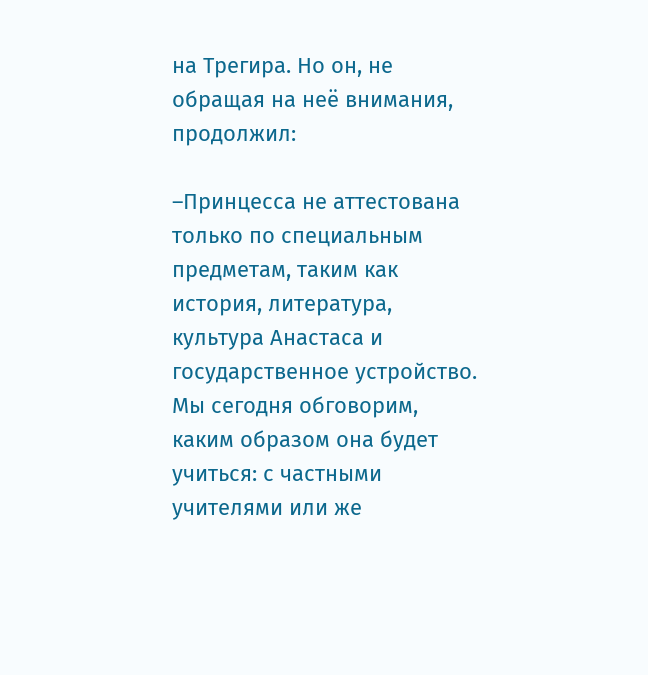на Трегира. Но он, не обращая на неё внимания, продолжил:

–Принцесса не аттестована только по специальным предметам, таким как история, литература, культура Анастаса и государственное устройство. Мы сегодня обговорим, каким образом она будет учиться: с частными учителями или же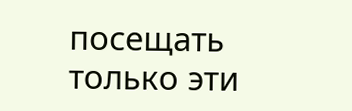посещать только эти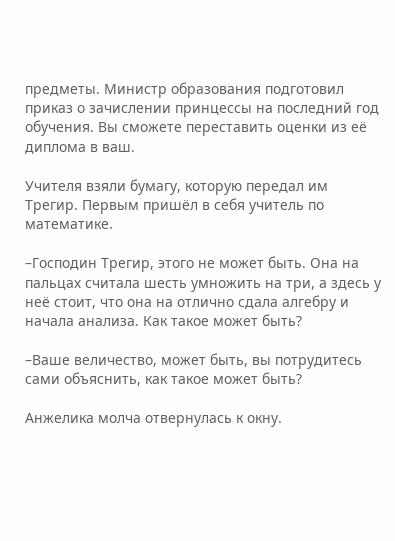предметы. Министр образования подготовил приказ о зачислении принцессы на последний год обучения. Вы сможете переставить оценки из её диплома в ваш.

Учителя взяли бумагу, которую передал им Трегир. Первым пришёл в себя учитель по математике.

–Господин Трегир, этого не может быть. Она на пальцах считала шесть умножить на три, а здесь у неё стоит, что она на отлично сдала алгебру и начала анализа. Как такое может быть?

–Ваше величество, может быть, вы потрудитесь сами объяснить, как такое может быть?

Анжелика молча отвернулась к окну.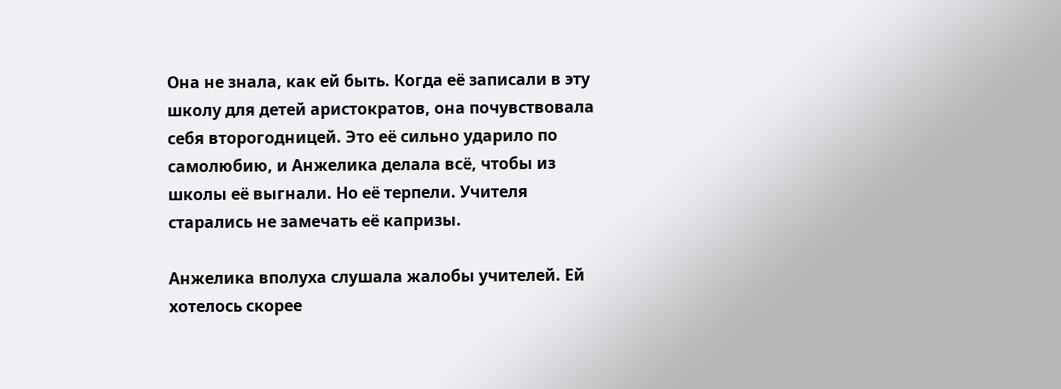Она не знала, как ей быть. Когда её записали в эту школу для детей аристократов, она почувствовала себя второгодницей. Это её сильно ударило по самолюбию, и Анжелика делала всё, чтобы из школы её выгнали. Но её терпели. Учителя старались не замечать её капризы.

Анжелика вполуха слушала жалобы учителей. Ей хотелось скорее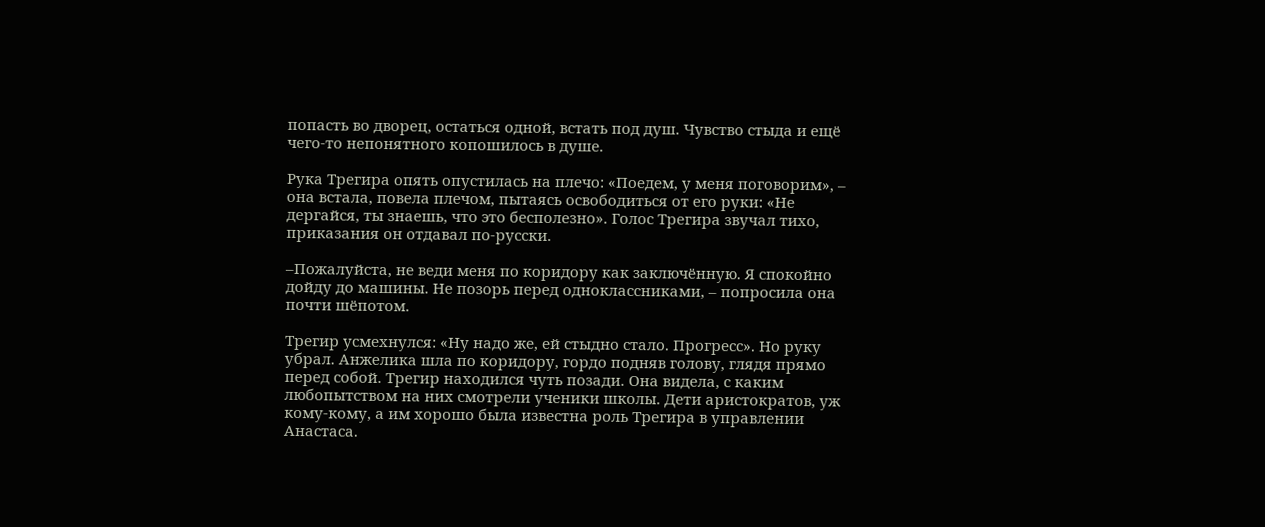попасть во дворец, остаться одной, встать под душ. Чувство стыда и ещё чего-то непонятного копошилось в душе.

Рука Трегира опять опустилась на плечо: «Поедем, у меня поговорим», – она встала, повела плечом, пытаясь освободиться от его руки: «Не дергайся, ты знаешь, что это бесполезно». Голос Трегира звучал тихо, приказания он отдавал по-русски.

–Пожалуйста, не веди меня по коридору как заключённую. Я спокойно дойду до машины. Не позорь перед одноклассниками, – попросила она почти шёпотом.

Трегир усмехнулся: «Ну надо же, ей стыдно стало. Прогресс». Но руку убрал. Анжелика шла по коридору, гордо подняв голову, глядя прямо перед собой. Трегир находился чуть позади. Она видела, с каким любопытством на них смотрели ученики школы. Дети аристократов, уж кому-кому, а им хорошо была известна роль Трегира в управлении Анастаса.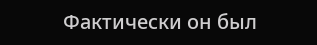Фактически он был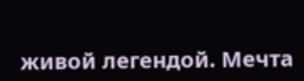живой легендой. Мечта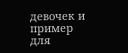девочек и пример для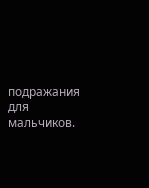подражания для мальчиков.